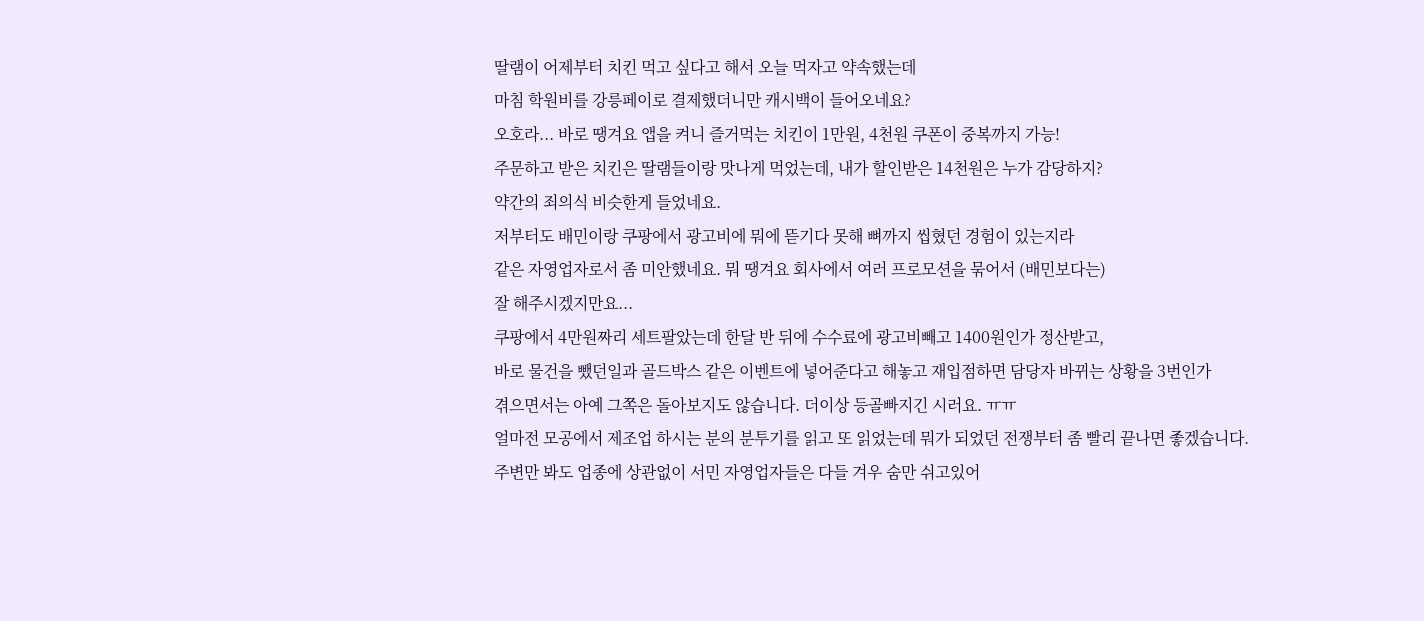딸램이 어제부터 치킨 먹고 싶다고 해서 오늘 먹자고 약속했는데
마침 학원비를 강릉페이로 결제했더니만 캐시백이 들어오네요?
오호라... 바로 땡겨요 앱을 켜니 즐거먹는 치킨이 1만원, 4천원 쿠폰이 중복까지 가능!
주문하고 받은 치킨은 딸램들이랑 맛나게 먹었는데, 내가 할인받은 14천원은 누가 감당하지?
약간의 죄의식 비슷한게 들었네요.
저부터도 배민이랑 쿠팡에서 광고비에 뭐에 뜯기다 못해 뼈까지 씹혔던 경험이 있는지라
같은 자영업자로서 좀 미안했네요. 뭐 땡겨요 회사에서 여러 프로모션을 묶어서 (배민보다는)
잘 해주시겠지만요...
쿠팡에서 4만원짜리 세트팔았는데 한달 반 뒤에 수수료에 광고비빼고 1400원인가 정산받고,
바로 물건을 뺐던일과 골드박스 같은 이벤트에 넣어준다고 해놓고 재입점하면 담당자 바뀌는 상황을 3번인가
겪으면서는 아예 그쪽은 돌아보지도 않습니다. 더이상 등골빠지긴 시러요. ㅠㅠ
얼마전 모공에서 제조업 하시는 분의 분투기를 읽고 또 읽었는데 뭐가 되었던 전쟁부터 좀 빨리 끝나면 좋겠습니다.
주변만 봐도 업종에 상관없이 서민 자영업자들은 다들 겨우 숨만 쉬고있어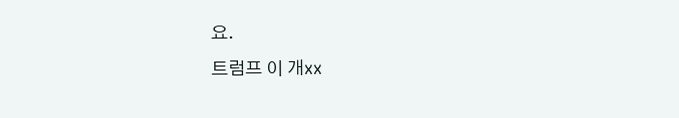요.
트럼프 이 개xx